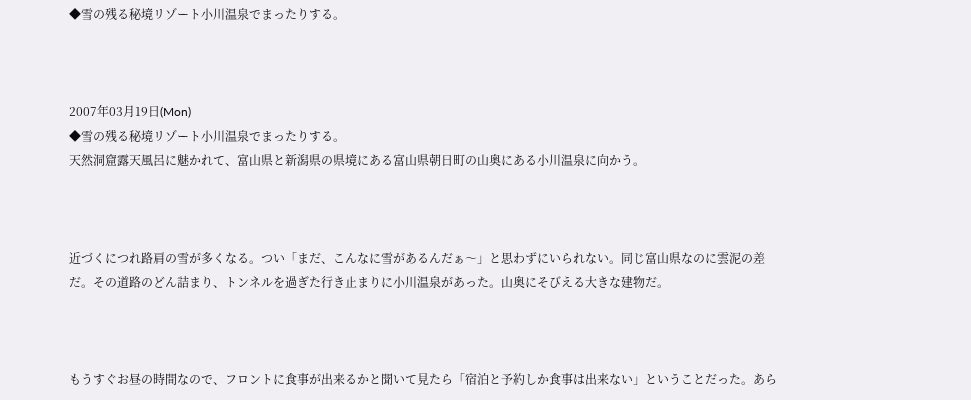◆雪の残る秘境リゾート小川温泉でまったりする。



2007年03月19日(Mon)
◆雪の残る秘境リゾート小川温泉でまったりする。
天然洞窟露天風呂に魅かれて、富山県と新潟県の県境にある富山県朝日町の山奥にある小川温泉に向かう。



近づくにつれ路肩の雪が多くなる。つい「まだ、こんなに雪があるんだぁ〜」と思わずにいられない。同じ富山県なのに雲泥の差だ。その道路のどん詰まり、トンネルを過ぎた行き止まりに小川温泉があった。山奥にそびえる大きな建物だ。



もうすぐお昼の時間なので、フロントに食事が出来るかと聞いて見たら「宿泊と予約しか食事は出来ない」ということだった。あら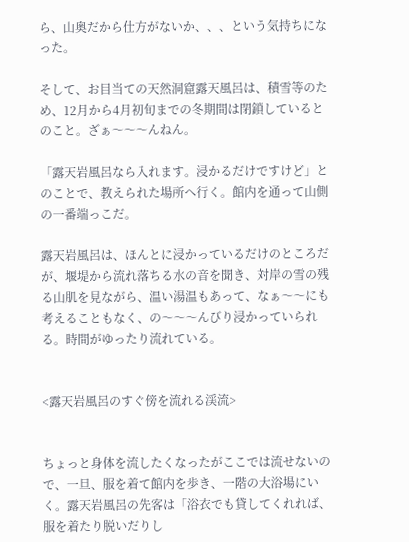ら、山奥だから仕方がないか、、、という気持ちになった。

そして、お目当ての天然洞窟露天風呂は、積雪等のため、12月から4月初旬までの冬期間は閉鎖しているとのこと。ざぁ〜〜〜んねん。

「露天岩風呂なら入れます。浸かるだけですけど」とのことで、教えられた場所へ行く。館内を通って山側の一番端っこだ。

露天岩風呂は、ほんとに浸かっているだけのところだが、堰堤から流れ落ちる水の音を聞き、対岸の雪の残る山肌を見ながら、温い湯温もあって、なぁ〜〜にも考えることもなく、の〜〜〜んびり浸かっていられる。時間がゆったり流れている。


<露天岩風呂のすぐ傍を流れる渓流>


ちょっと身体を流したくなったがここでは流せないので、一旦、服を着て館内を歩き、一階の大浴場にいく。露天岩風呂の先客は「浴衣でも貸してくれれば、服を着たり脱いだりし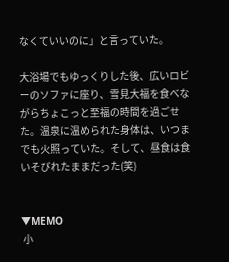なくていいのに」と言っていた。

大浴場でもゆっくりした後、広いロビーのソファに座り、雪見大福を食べながらちょこっと至福の時間を過ごせた。温泉に温められた身体は、いつまでも火照っていた。そして、昼食は食いそびれたままだった(笑)


▼MEMO
 小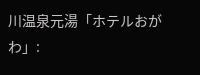川温泉元湯「ホテルおがわ」: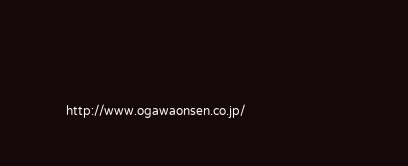http://www.ogawaonsen.co.jp/